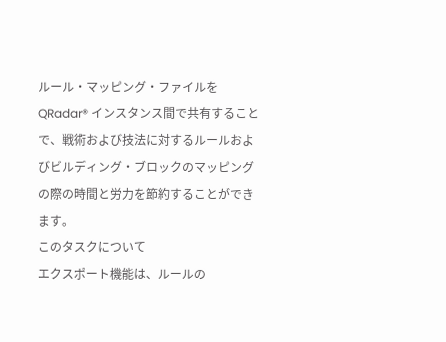ルール・マッピング・ファイルを QRadar® インスタンス間で共有することで、戦術および技法に対するルールおよびビルディング・ブロックのマッピングの際の時間と労力を節約することができます。
このタスクについて
エクスポート機能は、ルールの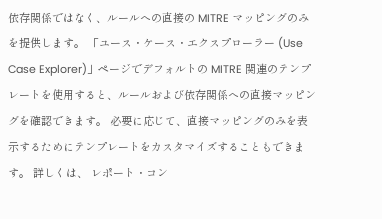依存関係ではなく、ルールへの直接の MITRE マッピングのみを提供します。 「ユース・ケース・エクスプローラー (Use Case Explorer)」ページでデフォルトの MITRE 関連のテンプレートを使用すると、ルールおよび依存関係への直接マッピングを確認できます。 必要に応じて、直接マッピングのみを表示するためにテンプレートをカスタマイズすることもできます。 詳しくは、 レポート・コン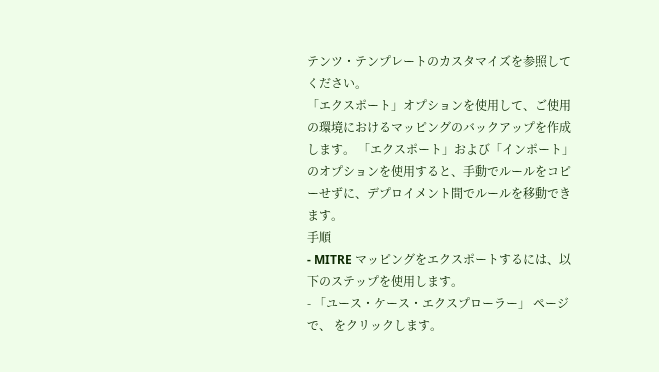テンツ・テンプレートのカスタマイズを参照してください。
「エクスポート」オプションを使用して、ご使用の環境におけるマッピングのバックアップを作成します。 「エクスポート」および「インポート」のオプションを使用すると、手動でルールをコピーせずに、デプロイメント間でルールを移動できます。
手順
- MITRE マッピングをエクスポートするには、以下のステップを使用します。
- 「ユース・ケース・エクスプローラー」 ページで、 をクリックします。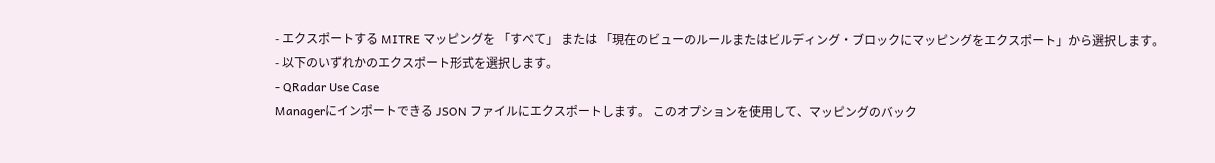- エクスポートする MITRE マッピングを 「すべて」 または 「現在のビューのルールまたはビルディング・ブロックにマッピングをエクスポート」から選択します。
- 以下のいずれかのエクスポート形式を選択します。
- QRadar Use Case
Managerにインポートできる JSON ファイルにエクスポートします。 このオプションを使用して、マッピングのバック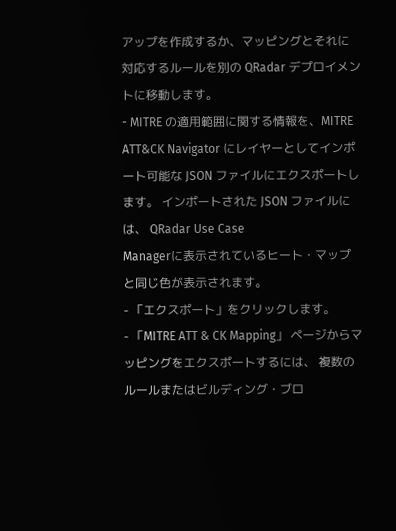アップを作成するか、マッピングとそれに対応するルールを別の QRadar デプロイメントに移動します。
- MITRE の適用範囲に関する情報を、MITRE ATT&CK Navigator にレイヤーとしてインポート可能な JSON ファイルにエクスポートします。 インポートされた JSON ファイルには、 QRadar Use Case
Managerに表示されているヒート・マップと同じ色が表示されます。
- 「エクスポート」をクリックします。
- 「MITRE ATT & CK Mapping」 ページからマッピングをエクスポートするには、 複数のルールまたはビルディング・ブロ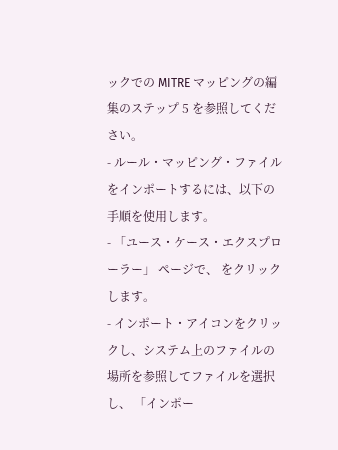ックでの MITRE マッピングの編集のステップ 5 を参照してください。
- ルール・マッピング・ファイルをインポートするには、以下の手順を使用します。
- 「ユース・ケース・エクスプローラー」 ページで、 をクリックします。
- インポート・アイコンをクリックし、システム上のファイルの場所を参照してファイルを選択し、 「インポー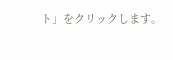ト」をクリックします。